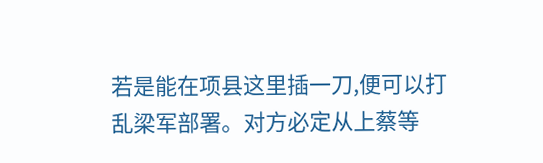若是能在项县这里插一刀,便可以打乱梁军部署。对方必定从上蔡等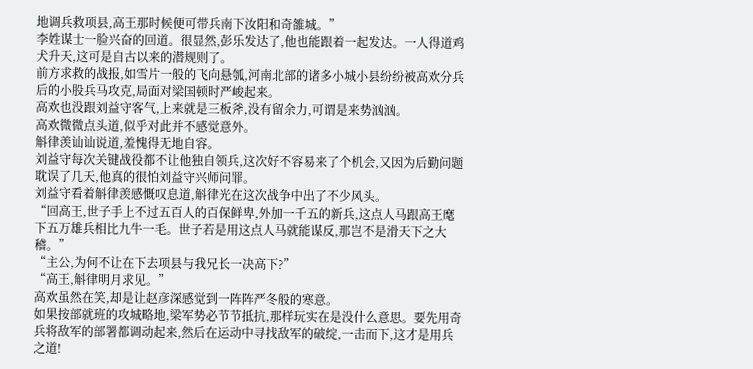地调兵救项县,高王那时候便可带兵南下汝阳和奇雒城。”
李姓谋士一脸兴奋的回道。很显然,彭乐发达了,他也能跟着一起发达。一人得道鸡犬升天,这可是自古以来的潜规则了。
前方求救的战报,如雪片一般的飞向悬瓠,河南北部的诸多小城小县纷纷被高欢分兵后的小股兵马攻克,局面对梁国顿时严峻起来。
高欢也没跟刘益守客气,上来就是三板斧,没有留余力,可谓是来势汹汹。
高欢微微点头道,似乎对此并不感觉意外。
斛律羡讪讪说道,羞愧得无地自容。
刘益守每次关键战役都不让他独自领兵,这次好不容易来了个机会,又因为后勤问题耽误了几天,他真的很怕刘益守兴师问罪。
刘益守看着斛律羡感慨叹息道,斛律光在这次战争中出了不少风头。
“回高王,世子手上不过五百人的百保鲜卑,外加一千五的新兵,这点人马跟高王麾下五万雄兵相比九牛一毛。世子若是用这点人马就能谋反,那岂不是滑天下之大稽。”
“主公,为何不让在下去项县与我兄长一决高下?”
“高王,斛律明月求见。”
高欢虽然在笑,却是让赵彦深感觉到一阵阵严冬般的寒意。
如果按部就班的攻城略地,梁军势必节节抵抗,那样玩实在是没什么意思。要先用奇兵将敌军的部署都调动起来,然后在运动中寻找敌军的破绽,一击而下,这才是用兵之道!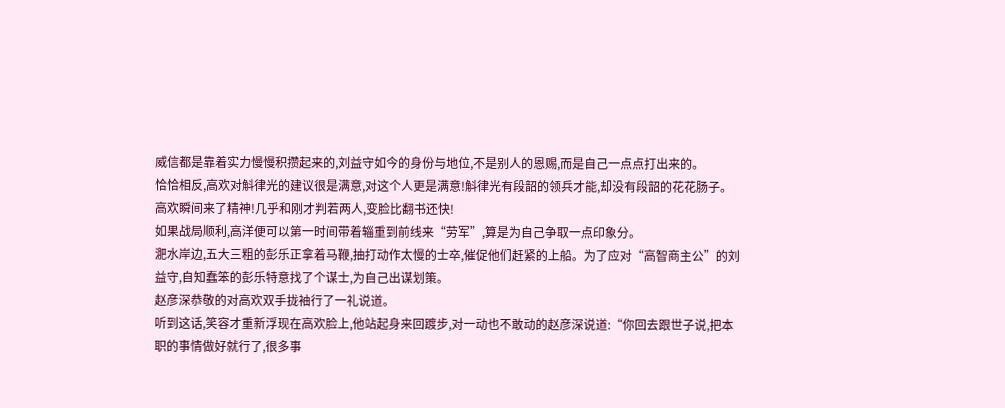威信都是靠着实力慢慢积攒起来的,刘益守如今的身份与地位,不是别人的恩赐,而是自己一点点打出来的。
恰恰相反,高欢对斛律光的建议很是满意,对这个人更是满意!斛律光有段韶的领兵才能,却没有段韶的花花肠子。
高欢瞬间来了精神!几乎和刚才判若两人,变脸比翻书还快!
如果战局顺利,高洋便可以第一时间带着辎重到前线来“劳军”,算是为自己争取一点印象分。
淝水岸边,五大三粗的彭乐正拿着马鞭,抽打动作太慢的士卒,催促他们赶紧的上船。为了应对“高智商主公”的刘益守,自知蠢笨的彭乐特意找了个谋士,为自己出谋划策。
赵彦深恭敬的对高欢双手拢袖行了一礼说道。
听到这话,笑容才重新浮现在高欢脸上,他站起身来回踱步,对一动也不敢动的赵彦深说道:“你回去跟世子说,把本职的事情做好就行了,很多事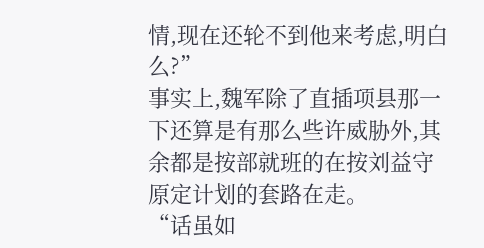情,现在还轮不到他来考虑,明白么?”
事实上,魏军除了直插项县那一下还算是有那么些许威胁外,其余都是按部就班的在按刘益守原定计划的套路在走。
“话虽如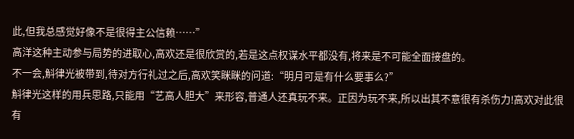此,但我总感觉好像不是很得主公信赖……”
高洋这种主动参与局势的进取心,高欢还是很欣赏的,若是这点权谋水平都没有,将来是不可能全面接盘的。
不一会,斛律光被带到,待对方行礼过之后,高欢笑眯眯的问道:“明月可是有什么要事么?”
斛律光这样的用兵思路,只能用“艺高人胆大”来形容,普通人还真玩不来。正因为玩不来,所以出其不意很有杀伤力!高欢对此很有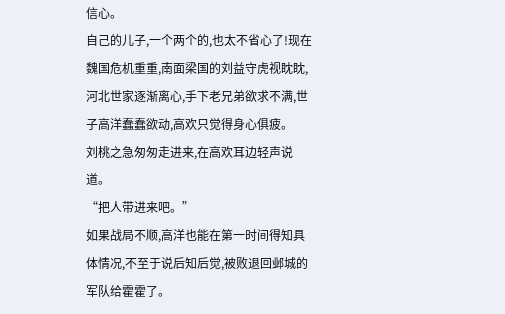信心。
自己的儿子,一个两个的,也太不省心了!现在魏国危机重重,南面梁国的刘益守虎视眈眈,河北世家逐渐离心,手下老兄弟欲求不满,世子高洋蠢蠢欲动,高欢只觉得身心俱疲。
刘桃之急匆匆走进来,在高欢耳边轻声说道。
“把人带进来吧。”
如果战局不顺,高洋也能在第一时间得知具体情况,不至于说后知后觉,被败退回邺城的军队给霍霍了。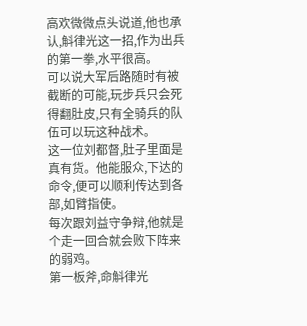高欢微微点头说道,他也承认,斛律光这一招,作为出兵的第一拳,水平很高。
可以说大军后路随时有被截断的可能,玩步兵只会死得翻肚皮,只有全骑兵的队伍可以玩这种战术。
这一位刘都督,肚子里面是真有货。他能服众,下达的命令,便可以顺利传达到各部,如臂指使。
每次跟刘益守争辩,他就是个走一回合就会败下阵来的弱鸡。
第一板斧,命斛律光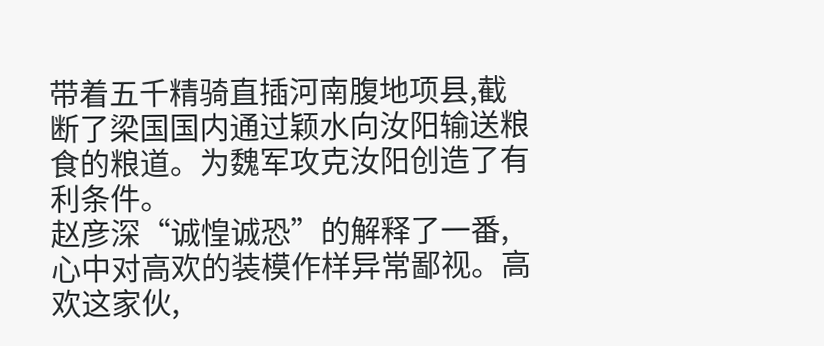带着五千精骑直插河南腹地项县,截断了梁国国内通过颖水向汝阳输送粮食的粮道。为魏军攻克汝阳创造了有利条件。
赵彦深“诚惶诚恐”的解释了一番,心中对高欢的装模作样异常鄙视。高欢这家伙,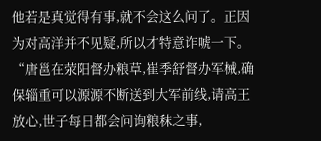他若是真觉得有事,就不会这么问了。正因为对高洋并不见疑,所以才特意诈唬一下。
“唐邕在荥阳督办粮草,崔季舒督办军械,确保辎重可以源源不断送到大军前线,请高王放心,世子每日都会问询粮秣之事,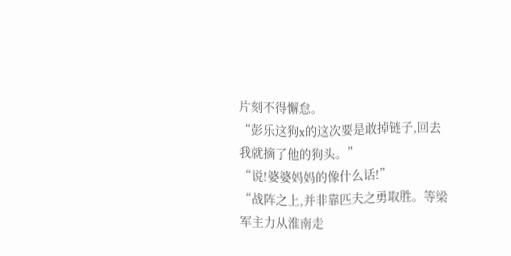片刻不得懈怠。
“彭乐这狗x的这次要是敢掉链子,回去我就摘了他的狗头。”
“说!婆婆妈妈的像什么话!”
“战阵之上,并非靠匹夫之勇取胜。等梁军主力从淮南走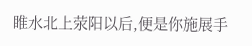睢水北上荥阳以后,便是你施展手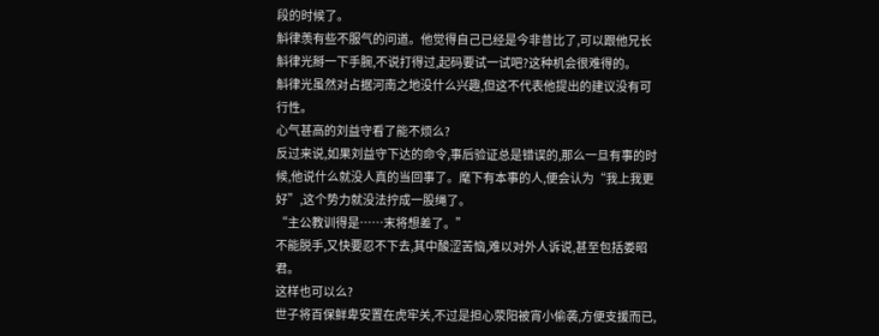段的时候了。
斛律羡有些不服气的问道。他觉得自己已经是今非昔比了,可以跟他兄长斛律光掰一下手腕,不说打得过,起码要试一试吧?这种机会很难得的。
斛律光虽然对占据河南之地没什么兴趣,但这不代表他提出的建议没有可行性。
心气甚高的刘益守看了能不烦么?
反过来说,如果刘益守下达的命令,事后验证总是错误的,那么一旦有事的时候,他说什么就没人真的当回事了。麾下有本事的人,便会认为“我上我更好”,这个势力就没法拧成一股绳了。
“主公教训得是……末将想差了。”
不能脱手,又快要忍不下去,其中酸涩苦恼,难以对外人诉说,甚至包括娄昭君。
这样也可以么?
世子将百保鲜卑安置在虎牢关,不过是担心荥阳被宵小偷袭,方便支援而已,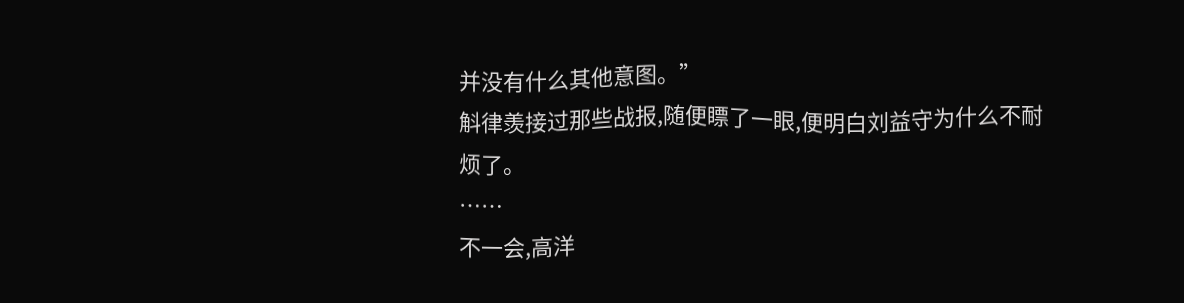并没有什么其他意图。”
斛律羡接过那些战报,随便瞟了一眼,便明白刘益守为什么不耐烦了。
……
不一会,高洋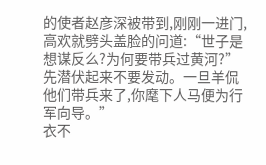的使者赵彦深被带到,刚刚一进门,高欢就劈头盖脸的问道:“世子是想谋反么?为何要带兵过黄河?”
先潜伏起来不要发动。一旦羊侃他们带兵来了,你麾下人马便为行军向导。”
衣不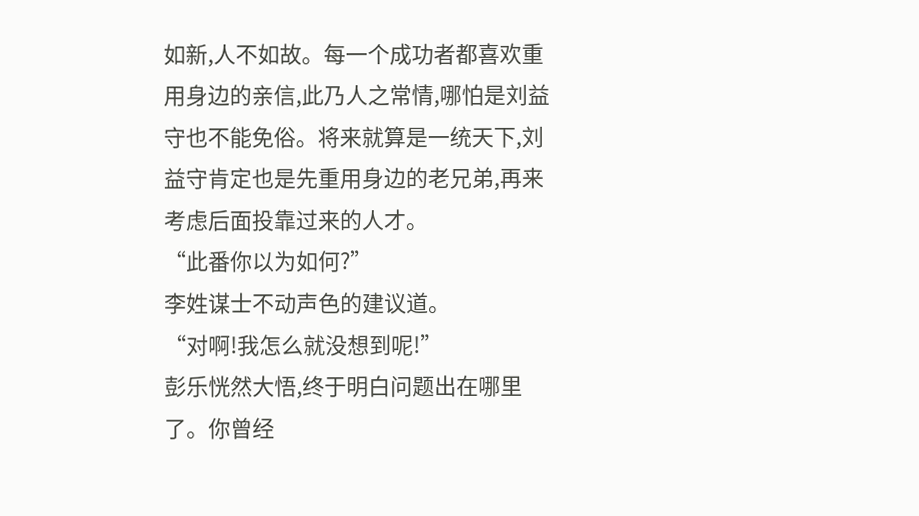如新,人不如故。每一个成功者都喜欢重用身边的亲信,此乃人之常情,哪怕是刘益守也不能免俗。将来就算是一统天下,刘益守肯定也是先重用身边的老兄弟,再来考虑后面投靠过来的人才。
“此番你以为如何?”
李姓谋士不动声色的建议道。
“对啊!我怎么就没想到呢!”
彭乐恍然大悟,终于明白问题出在哪里了。你曾经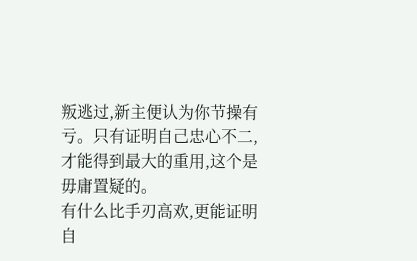叛逃过,新主便认为你节操有亏。只有证明自己忠心不二,才能得到最大的重用,这个是毋庸置疑的。
有什么比手刃高欢,更能证明自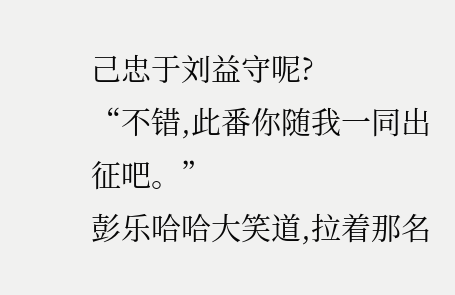己忠于刘益守呢?
“不错,此番你随我一同出征吧。”
彭乐哈哈大笑道,拉着那名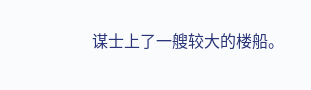谋士上了一艘较大的楼船。